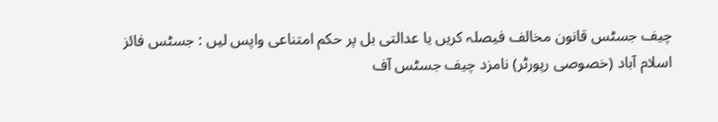چیف جسٹس قانون مخالف فیصلہ کریں یا عدالتی بل پر حکم امتناعی واپس لیں : جسٹس فائز
اسلام آباد (خصوصی رپورٹر) نامزد چیف جسٹس آف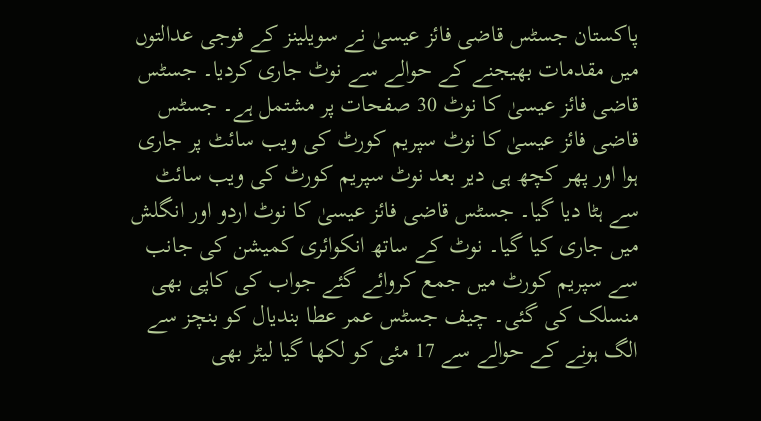پاکستان جسٹس قاضی فائز عیسیٰ نے سویلینز کے فوجی عدالتوں میں مقدمات بھیجنے کے حوالے سے نوٹ جاری کردیا۔ جسٹس قاضی فائز عیسیٰ کا نوٹ 30 صفحات پر مشتمل ہے۔ جسٹس قاضی فائز عیسیٰ کا نوٹ سپریم کورٹ کی ویب سائٹ پر جاری ہوا اور پھر کچھ ہی دیر بعد نوٹ سپریم کورٹ کی ویب سائٹ سے ہٹا دیا گیا۔ جسٹس قاضی فائز عیسیٰ کا نوٹ اردو اور انگلش میں جاری کیا گیا۔ نوٹ کے ساتھ انکوائری کمیشن کی جانب سے سپریم کورٹ میں جمع کروائے گئے جواب کی کاپی بھی منسلک کی گئی۔ چیف جسٹس عمر عطا بندیال کو بنچز سے الگ ہونے کے حوالے سے 17 مئی کو لکھا گیا لیٹر بھی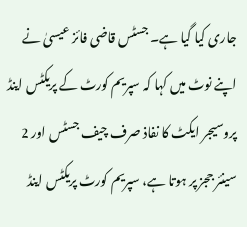جاری کیا گیا ہے۔ جسٹس قاضی فائز عیسیٰ نے اپنے نوٹ میں کہا کہ سپریم کورٹ کے پریکٹس اینڈ پروسیجر ایکٹ کا نفاذ صرف چیف جسٹس اور 2 سینئر ججز پر ہوتا ہے، سپریم کورٹ پریکٹس اینڈ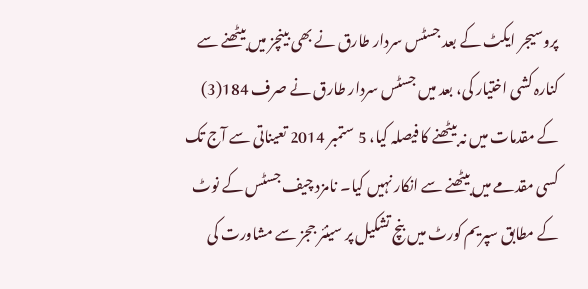پروسیجر ایکٹ کے بعد جسٹس سردار طارق نے بھی بینچز میں بیٹھنے سے کنارہ کشی اختیار کی، بعد میں جسٹس سردار طارق نے صرف 184(3) کے مقدمات میں نہ بیٹھنے کا فیصلہ کیا، 5 ستمبر 2014 تعیناتی سے آج تک کسی مقدمے میں بیٹھنے سے انکار نہیں کیا۔ نامزد چیف جسٹس کے نوٹ کے مطابق سپریم کورٹ میں بنچ تشکیل پر سینئر ججز سے مشاورت کی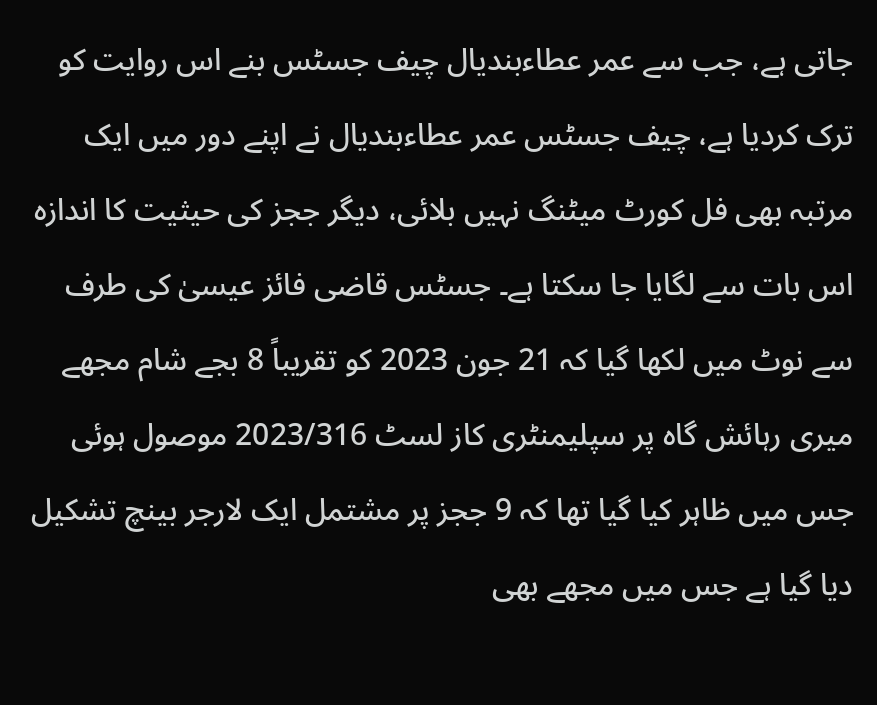جاتی ہے، جب سے عمر عطاءبندیال چیف جسٹس بنے اس روایت کو ترک کردیا ہے، چیف جسٹس عمر عطاءبندیال نے اپنے دور میں ایک مرتبہ بھی فل کورٹ میٹنگ نہیں بلائی، دیگر ججز کی حیثیت کا اندازہ اس بات سے لگایا جا سکتا ہے۔ جسٹس قاضی فائز عیسیٰ کی طرف سے نوٹ میں لکھا گیا کہ 21 جون 2023 کو تقریباً 8 بجے شام مجھے میری رہائش گاہ پر سپلیمنٹری کاز لسٹ 2023/316 موصول ہوئی جس میں ظاہر کیا گیا تھا کہ 9 ججز پر مشتمل ایک لارجر بینچ تشکیل دیا گیا ہے جس میں مجھے بھی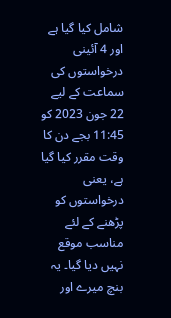شامل کیا گیا ہے اور 4 آئینی درخواستوں کی سماعت کے لیے 22 جون 2023 کو 11:45 بجے دن کا وقت مقرر کیا گیا ہے، یعنی درخواستوں کو پڑھنے کے لئے مناسب موقع نہیں دیا گیا۔ یہ بنچ میرے اور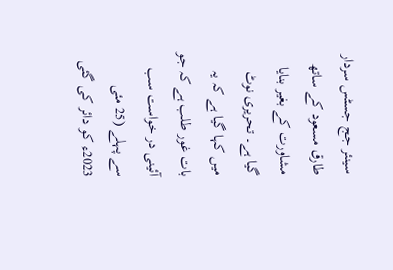سینئر جج جسٹس سردار طارق مسعود کے ساتھ مشاورت کے بغیر بنایا گیا ہے۔ تحریری نوٹ میں کہا گیا ہے کہ یہ بات غور طلب ہے کہ جو آئینی در خواست سب سے پہلے (25 مئی 2023ء کو دائر کی گئی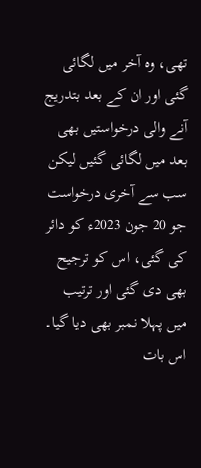تھی، وہ آخر میں لگائی گئی اور ان کے بعد بتدریج آنے والی درخواستیں بھی بعد میں لگائی گئیں لیکن سب سے آخری درخواست جو 20 جون 2023ء کو دائر کی گئی، اس کو ترجیح بھی دی گئی اور ترتیب میں پہلا نمبر بھی دیا گیا۔ اس بات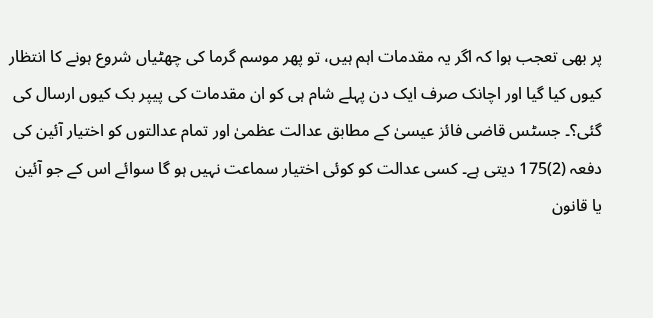پر بھی تعجب ہوا کہ اگر یہ مقدمات اہم ہیں، تو پھر موسم گرما کی چھٹیاں شروع ہونے کا انتظار کیوں کیا گیا اور اچانک صرف ایک دن پہلے شام ہی کو ان مقدمات کی پیپر بک کیوں ارسال کی گئی؟۔ جسٹس قاضی فائز عیسیٰ کے مطابق عدالت عظمیٰ اور تمام عدالتوں کو اختیار آئین کی دفعہ (2)175 دیتی ہے۔ کسی عدالت کو کوئی اختیار سماعت نہیں ہو گا سوائے اس کے جو آئین یا قانون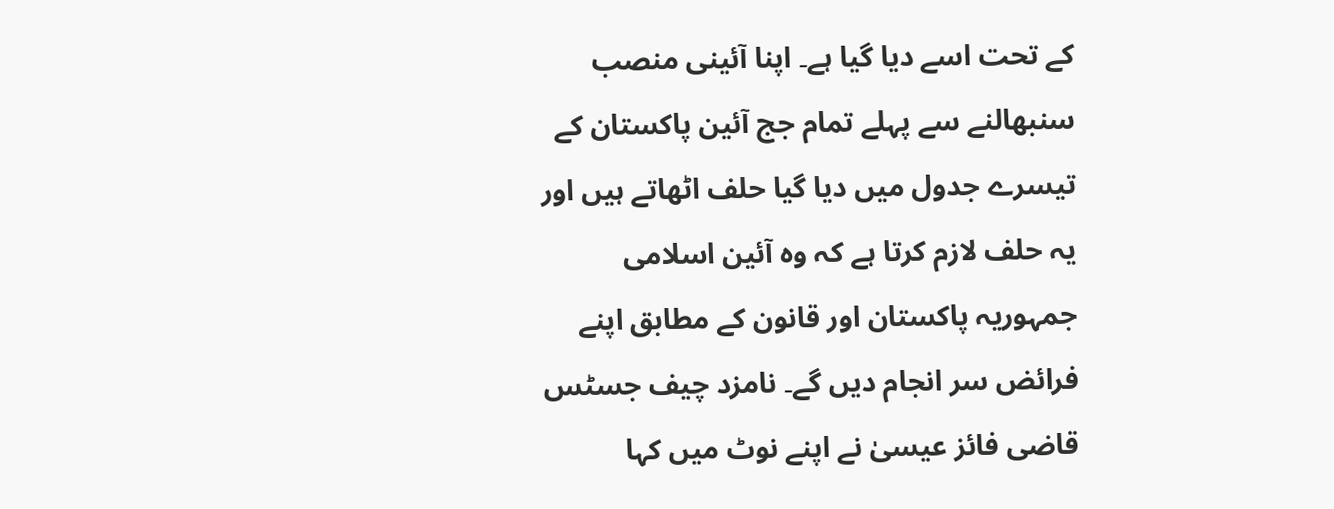کے تحت اسے دیا گیا ہے۔ اپنا آئینی منصب سنبھالنے سے پہلے تمام جج آئین پاکستان کے تیسرے جدول میں دیا گیا حلف اٹھاتے ہیں اور یہ حلف لازم کرتا ہے کہ وہ آئین اسلامی جمہوریہ پاکستان اور قانون کے مطابق اپنے فرائض سر انجام دیں گے۔ نامزد چیف جسٹس قاضی فائز عیسیٰ نے اپنے نوٹ میں کہا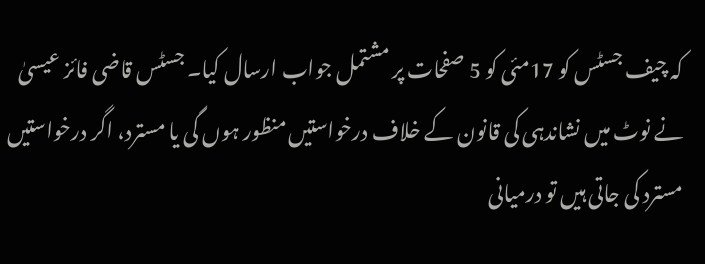کہ چیف جسٹس کو 17مئی کو 5 صفحات پر مشتمل جواب ارسال کیا۔ جسٹس قاضی فائز عیسیٰ نے نوٹ میں نشاندہی کی قانون کے خلاف درخواستیں منظور ہوں گی یا مسترد، اگر درخواستیں مسترد کی جاتی ہیں تو درمیانی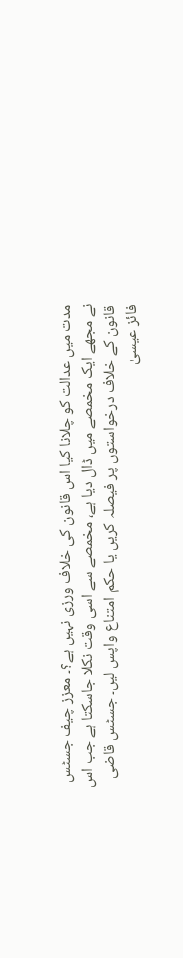مدت میں عدالت کو چلانا کیا اس قانون کی خلاف ورزی نہیں ہے؟۔ معزز چیف جسٹس نے مجھے ایک مخمصے میں ڈال دیا ہے، مخمصے سے اسی وقت نکلا جاسکتا ہے جب اس قانون کے خلاف درخواستوں پر فیصلہ کریں یا حکم امتناع واپس لیں۔ جسٹس قاضی فائز عیسیٰ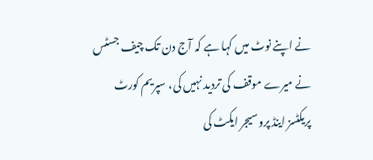نے اپنے نوٹ میں کہا ہے کہ آج دن تک چیف جسٹس نے میرے موقف کی تردید نہیں کی، سپریم کورٹ پریکٹسز اینڈ پروسیجر ایکٹ کی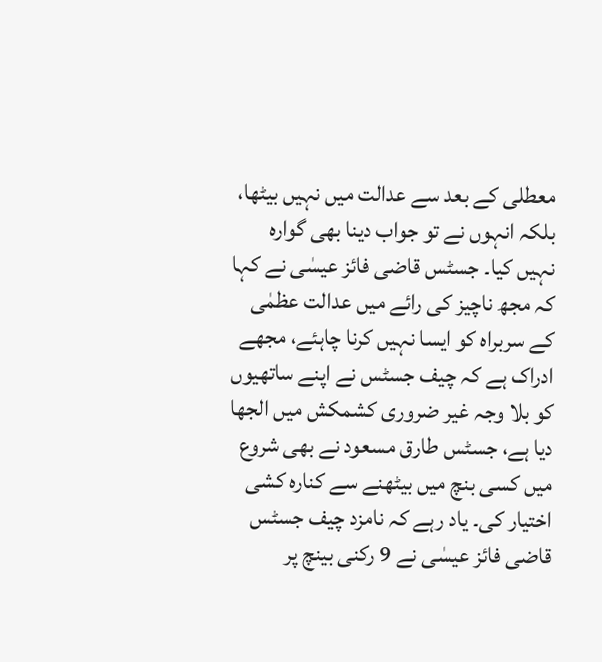معطلی کے بعد سے عدالت میں نہیں بیٹھا، بلکہ انہوں نے تو جواب دینا بھی گوارہ نہیں کیا۔ جسٹس قاضی فائز عیسٰی نے کہا کہ مجھ ناچیز کی رائے میں عدالت عظمٰی کے سربراہ کو ایسا نہیں کرنا چاہئے، مجھے ادراک ہے کہ چیف جسٹس نے اپنے ساتھیوں کو بلا وجہ غیر ضروری کشمکش میں الجھا دیا ہے، جسٹس طارق مسعود نے بھی شروع میں کسی بنچ میں بیٹھنے سے کنارہ کشی اختیار کی۔ یاد رہے کہ نامزد چیف جسٹس قاضی فائز عیسٰی نے 9 رکنی بینچ پر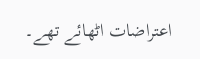اعتراضات اٹھائے تھے۔